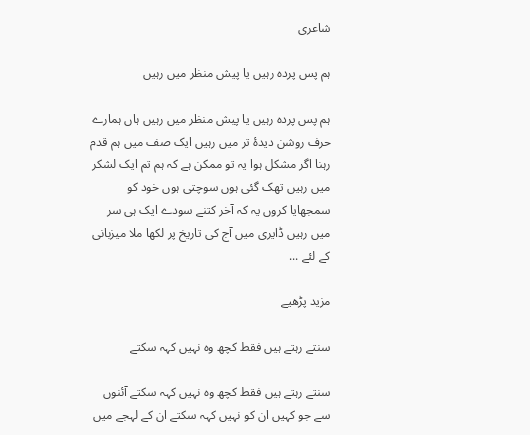شاعری

ہم پس پردہ رہیں یا پیش منظر میں رہیں

ہم پس پردہ رہیں یا پیش منظر میں رہیں ہاں ہمارے حرف روشن دیدۂ تر میں رہیں ایک صف میں ہم قدم رہنا اگر مشکل ہوا یہ تو ممکن ہے کہ ہم تم ایک لشکر میں رہیں تھک گئی ہوں سوچتی ہوں خود کو سمجھایا کروں یہ کہ آخر کتنے سودے ایک ہی سر میں رہیں ڈایری میں آج کی تاریخ پر لکھا ملا میزبانی کے لئے ...

مزید پڑھیے

سنتے رہتے ہیں فقط کچھ وہ نہیں کہہ سکتے

سنتے رہتے ہیں فقط کچھ وہ نہیں کہہ سکتے آئنوں سے جو کہیں ان کو نہیں کہہ سکتے ان کے لہجے میں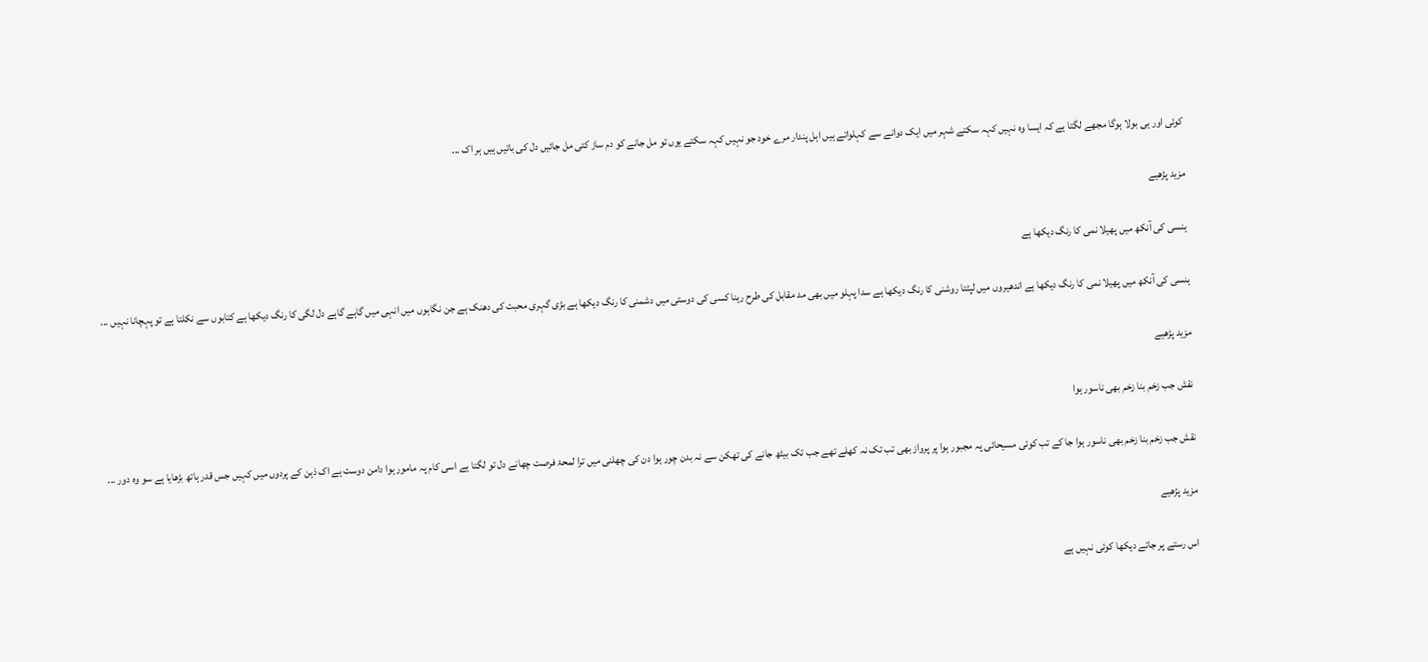کوئی اور ہی بولا ہوگا مجھے لگتا ہے کہ ایسا وہ نہیں کہہ سکتے شہر میں ایک دوانے سے کہلواتے ہیں اہل پندار مرے خود جو نہیں کہہ سکتے یوں تو مل جانے کو دم ساز کئی مل جائیں دل کی باتیں ہیں ہر اک ...

مزید پڑھیے

ہنسی کی آنکھ میں پھیلا نمی کا رنگ دیکھا ہے

ہنسی کی آنکھ میں پھیلا نمی کا رنگ دیکھا ہے اندھیروں میں لپٹتا روشنی کا رنگ دیکھا ہے سدا پہلو میں بھی مد مقابل کی طرح رہنا کسی کی دوستی میں دشمنی کا رنگ دیکھا ہے بڑی گہری محبت کی دھنک ہے جن نگاہوں میں انہی میں گاہے گاہے دل لگی کا رنگ دیکھا ہے کتابوں سے نکلتا ہے تو پہچانا نہیں ...

مزید پڑھیے

نقش جب زخم بنا زخم بھی ناسور ہوا

نقش جب زخم بنا زخم بھی ناسور ہوا جا کے تب کوئی مسیحائی پہ مجبور ہوا پر پرواز بھی تب تک نہ کھلے تھے جب تک بیٹھ جانے کی تھکن سے نہ بدن چور ہوا دن کی چھلنی میں ترا لمحۂ فرصت چھانے دل تو لگتا ہے اسی کام پہ مامور ہوا دامن دوست ہے اک ذہن کے پردوں میں کہیں جس قدر ہاتھ بڑھایا ہے سو وہ دور ...

مزید پڑھیے

اس رستے پر جاتے دیکھا کوئی نہیں ہے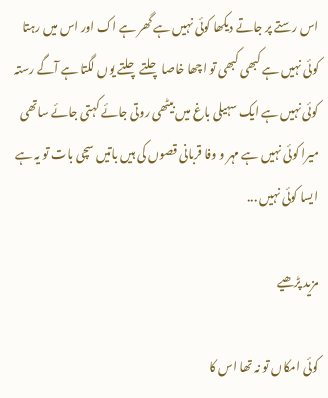اس رستے پر جاتے دیکھا کوئی نہیں ہے گھر ہے اک اور اس میں رہتا کوئی نہیں ہے کبھی کبھی تو اچھا خاصا چلتے چلتے یوں لگتا ہے آگے رستہ کوئی نہیں ہے ایک سہیلی باغ میں بیٹھی روتی جائے کہتی جائے ساتھی میرا کوئی نہیں ہے مہر و وفا قربانی قصوں کی ہیں باتیں سچی بات تو یہ ہے ایسا کوئی نہیں ...

مزید پڑھیے

کوئی امکاں تو نہ تھا اس کا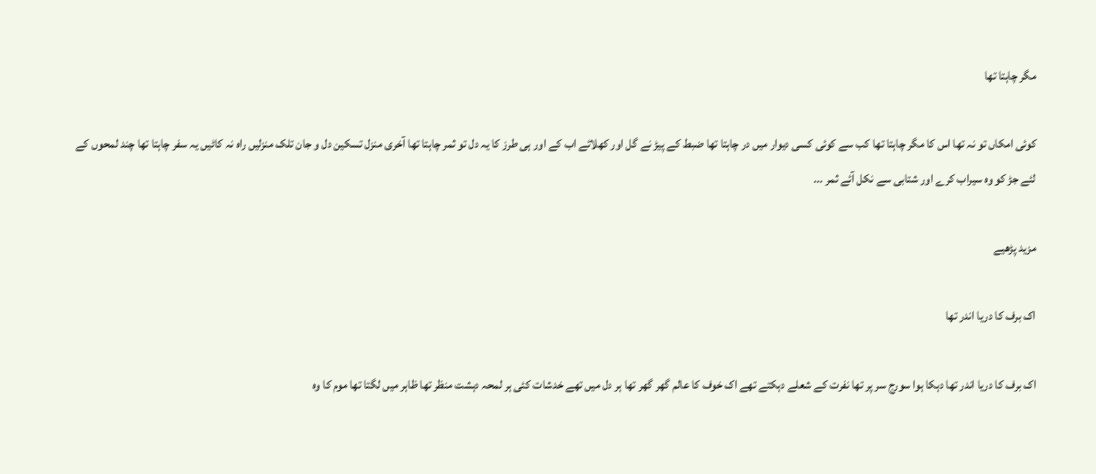مگر چاہتا تھا

کوئی امکاں تو نہ تھا اس کا مگر چاہتا تھا کب سے کوئی کسی دیوار میں در چاہتا تھا ضبط کے پیڑ نے گل اور کھلائے اب کے اور ہی طرز کا یہ دل تو ثمر چاہتا تھا آخری منزل تسکین دل و جان تلک منزلیں راہ نہ کاٹیں یہ سفر چاہتا تھا چند لمحوں کے لئے جڑ کو وہ سیراب کرے اور شتابی سے نکل آئے ثمر ...

مزید پڑھیے

اک برف کا دریا اندر تھا

اک برف کا دریا اندر تھا دہکا ہوا سورج سر پر تھا نفرت کے شعلے دہکتے تھے اک خوف کا عالم گھر گھر تھا ہر دل میں تھے خدشات کئی ہر لمحہ دہشت منظر تھا ظاہر میں لگتا تھا موم کا وہ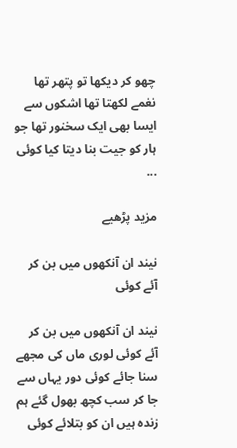چھو کر دیکھا تو پتھر تھا نغمے لکھتا تھا اشکوں سے ایسا بھی ایک سخنور تھا جو ہار کو جیت بنا دیتا کیا کوئی ...

مزید پڑھیے

نیند ان آنکھوں میں بن کر آئے کوئی

نیند ان آنکھوں میں بن کر آئے کوئی لوری ماں کی مجھے سنا جائے کوئی دور یہاں سے جا کر سب کچھ بھول گئے ہم زندہ ہیں ان کو بتلائے کوئی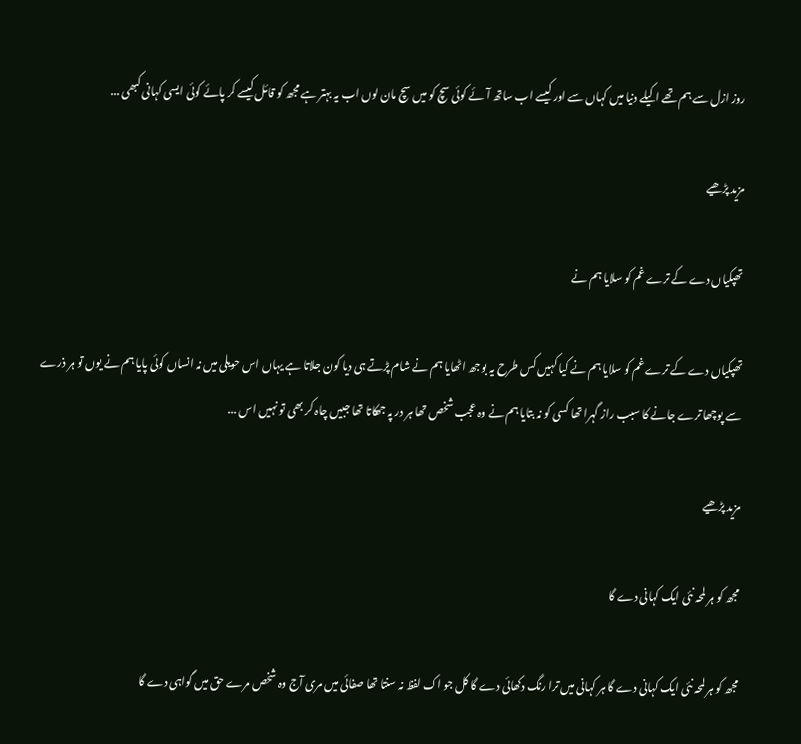روز ازل سے ہم تھے اکیلے دنیا میں کہاں سے اور کیسے اب ساتھ آئے کوئی سچ کو میں سچ مان لوں اب یہ بہتر ہے مجھ کو قائل کیسے کر پائے کوئی ایسی کہانی کبھی ...

مزید پڑھیے

تھپکیاں دے کے ترے غم کو سلایا ہم نے

تھپکیاں دے کے ترے غم کو سلایا ہم نے کیا کہیں کس طرح یہ بوجھ اٹھایا ہم نے شام پڑتے ہی دیا کون جلاتا ہے یہاں اس حویلی میں نہ انساں کوئی پایا ہم نے یوں تو ہر ذرے سے پوچھا ترے جانے کا سبب راز گہرا تھا کسی کو نہ بتایا ہم نے وہ عجب شخص تھا ہر در پہ جھکاتا تھا جبیں چاہ کر بھی تو نہیں اس ...

مزید پڑھیے

مجھ کو ہر لمحہ نئی ایک کہانی دے گا

مجھ کو ہر لمحہ نئی ایک کہانی دے گا ہر کہانی میں ترا رنگ دکھائی دے گا کل جو اک لفظ نہ سنتا تھا صفائی میں مری آج وہ شخص مرے حق میں گواہی دے گا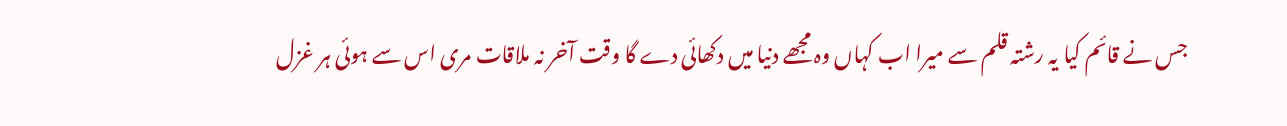جس نے قائم کیا یہ رشتہ قلم سے میرا اب کہاں وہ مجھے دنیا میں دکھائی دے گا وقت آخر نہ ملاقات مری اس سے ہوئی ہر غزل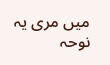میں مری یہ نوحہ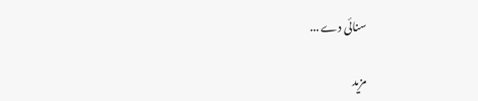سنائی دے ...

مزید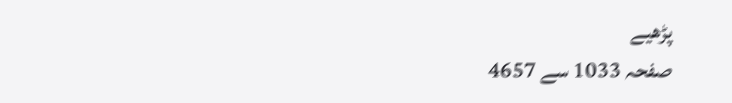پڑھیے
صفحہ 1033 سے 4657